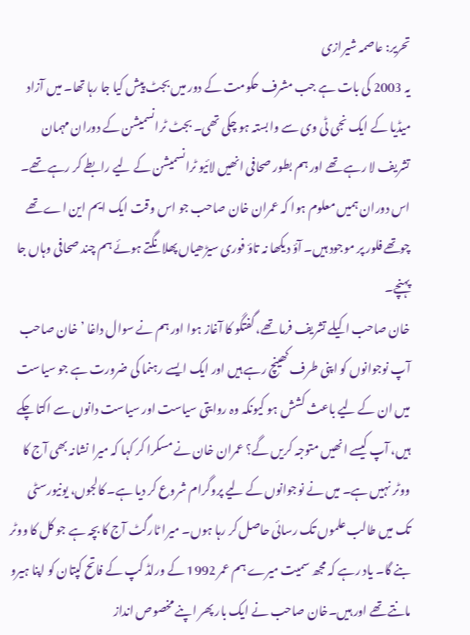تحریر: عاصمہ شیرازی
یہ 2003 کی بات ہے جب مشرف حکومت کے دور میں بجٹ پیش کیا جا رہا تھا۔ میں آزاد میڈیا کے ایک نجی ٹی وی سے وابستہ ہو چکی تھی۔ بجٹ ٹرانسمیشن کے دوران مہمان تشریف لا رہے تھے اور ہم بطور صحافی انھیں لائیو ٹرانسمیشن کے لیے رابطے کر رہے تھے۔ اس دوران ہمیں معلوم ہوا کہ عمران خان صاحب جو اس وقت ایک ایم این اے تھے چوتھے فلور پر موجود ہیں۔ آؤ دیکھا نہ تاؤ فوری سیڑھیاں پھلانگتے ہوئے ہم چند صحافی وہاں جا پہنچے۔
خان صاحب اکیلے تشریف فرما تھے، گفتگو کا آغاز ہوا اور ہم نے سوال داغا ’خان صاحب آپ نوجوانوں کو اپنی طرف کھینچ رہے ہیں اور ایک ایسے رہنما کی ضرورت ہے جو سیاست میں ان کے لیے باعث کشش ہو کیونکہ وہ روایتی سیاست اور سیاست دانوں سے اکتا چکے ہیں، آپ کیسے انھیں متوجہ کریں گے؟ عمران خان نے مسکرا کر کہا کہ میرا نشانہ بھی آج کا ووٹر نہیں ہے۔ میں نے نوجوانوں کے لیے پروگرام شروع کر دیا ہے۔ کالجوں، یونیورسٹی تک میں طالب علموں تک رسائی حاصل کر رہا ہوں۔ میرا ٹارگٹ آج کا بچہ ہے جو کل کا ووٹر بنے گا۔ یاد رہے کہ مجھ سمیت میرے ہم عمر 1992 کے ورلڈ کپ کے فاتح کپتان کو اپنا ہیرو مانتے تھے اور ہیں۔خان صاحب نے ایک بار پھر اپنے مخصوص انداز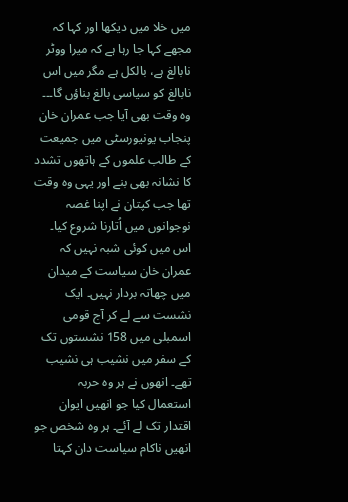میں خلا میں دیکھا اور کہا کہ مجھے کہا جا رہا ہے کہ میرا ووٹر نابالغ ہے، بالکل ہے مگر میں اس نابالغ کو سیاسی بالغ بناؤں گا۔۔۔ وہ وقت بھی آیا جب عمران خان پنجاب یونیورسٹی میں جمیعت کے طالب علموں کے ہاتھوں تشدد کا نشانہ بھی بنے اور یہی وہ وقت تھا جب کپتان نے اپنا غصہ نوجوانوں میں اُتارنا شروع کیا۔
اس میں کوئی شبہ نہیں کہ عمران خان سیاست کے میدان میں چھاتہ بردار نہیں۔ ایک نشست سے لے کر آج قومی اسمبلی میں 158 نشستوں تک کے سفر میں نشیب ہی نشیب تھے۔ انھوں نے ہر وہ حربہ استعمال کیا جو انھیں ایوان اقتدار تک لے آئے۔ ہر وہ شخص جو انھیں ناکام سیاست دان کہتا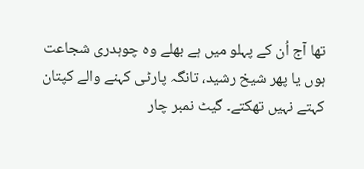تھا آج اُن کے پہلو میں ہے بھلے وہ چوہدری شجاعت ہوں یا پھر شیخ رشید، تانگہ پارٹی کہنے والے کپتان کہتے نہیں تھکتے۔ گیٹ نمبر چار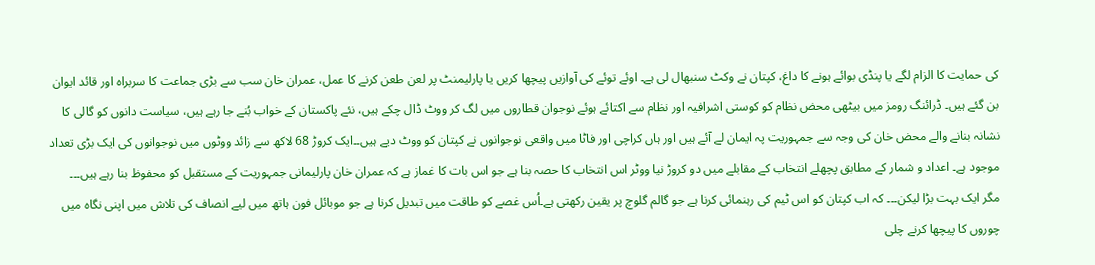کی حمایت کا الزام لگے یا پنڈی بوائے ہونے کا داغ، کپتان نے وکٹ سنبھال لی ہے۔ اوئے توئے کی آوازیں پیچھا کریں یا پارلیمنٹ پر لعن طعن کرنے کا عمل، عمران خان سب سے بڑی جماعت کا سربراہ اور قائد ایوان بن گئے ہیں۔ ڈرائنگ رومز میں بیٹھی محض نظام کو کوستی اشرافیہ اور نظام سے اکتائے ہوئے نوجوان قطاروں میں لگ کر ووٹ ڈال چکے ہیں، نئے پاکستان کے خواب بُنے جا رہے ہیں، سیاست دانوں کو گالی کا نشانہ بنانے والے محض خان کی وجہ سے جمہوریت پہ ایمان لے آئے ہیں اور ہاں کراچی اور فاٹا میں واقعی نوجوانوں نے کپتان کو ووٹ دیے ہیں۔۔ایک کروڑ 68 لاکھ سے زائد ووٹوں میں نوجوانوں کی ایک بڑی تعداد موجود ہے۔ اعداد و شمار کے مطابق پچھلے انتخاب کے مقابلے میں دو کروڑ نیا ووٹر اس انتخاب کا حصہ بنا ہے جو اس بات کا غماز ہے کہ عمران خان پارلیمانی جمہوریت کے مستقبل کو محفوظ بنا رہے ہیں۔۔۔
مگر ایک بہت بڑا لیکن۔۔۔ کہ اب کپتان کو اس ٹیم کی رہنمائی کرنا ہے جو گالم گلوچ پر یقین رکھتی ہے۔اُس غصے کو طاقت میں تبدیل کرنا ہے جو موبائل فون ہاتھ میں لیے انصاف کی تلاش میں اپنی نگاہ میں چوروں کا پیچھا کرنے چلی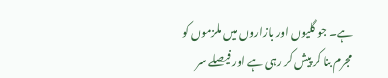ہے۔ جو گلیوں اور بازاروں میں ملزموں کو مجرم بنا کر پیش کر رہی ہے اور فیصلے سر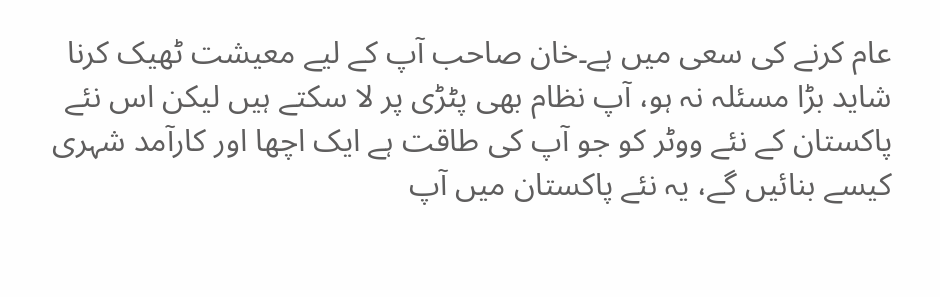عام کرنے کی سعی میں ہے۔خان صاحب آپ کے لیے معیشت ٹھیک کرنا شاید بڑا مسئلہ نہ ہو، آپ نظام بھی پٹڑی پر لا سکتے ہیں لیکن اس نئے پاکستان کے نئے ووٹر کو جو آپ کی طاقت ہے ایک اچھا اور کارآمد شہری کیسے بنائیں گے، یہ نئے پاکستان میں آپ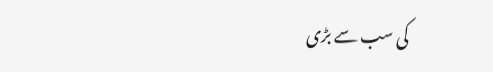کی سب سے بڑی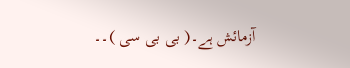آزمائش ہے۔( بی بی سی )۔۔